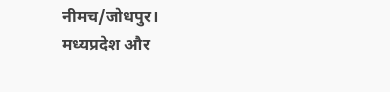नीमच/जोधपुर। मध्यप्रदेश और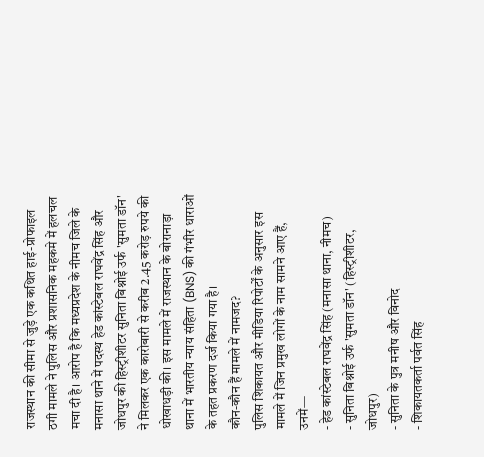राजस्थान की सीमा से जुड़े एक कथित हाई-प्रोफाइल ठगी मामले ने पुलिस और प्रशासनिक महकमे में हलचल मचा दी है। आरोप है कि मध्यप्रदेश के नीमच जिले के मनासा थाने में पदस्थ हेड कांस्टेबल राघवेंद्र सिंह और जोधपुर की हिस्ट्रीशीटर सुनिता बिश्नोई उर्फ 'सुमता डॉन' ने मिलकर एक कारोबारी से करीब 2.45 करोड़ रुपये की धोखाधड़ी की। इस मामले में राजस्थान के बोरानाड़ा थाना में भारतीय न्याय संहिता (BNS) की गंभीर धाराओं के तहत प्रकरण दर्ज किया गया है।
कौन-कौन हैं मामले में नामजद?
पुलिस शिकायत और मीडिया रिपोर्टों के अनुसार इस मामले में जिन प्रमुख लोगों के नाम सामने आए हैं, उनमें—
- हेड कांस्टेबल राघवेंद्र सिंह (मनासा थाना, नीमच)
- सुनिता बिश्नोई उर्फ 'सुमता डॉन' (हिस्ट्रीशीटर, जोधपुर)
- सुनिता के पुत्र मनीष और विनोद
- शिकायतकर्ता पर्वत सिंह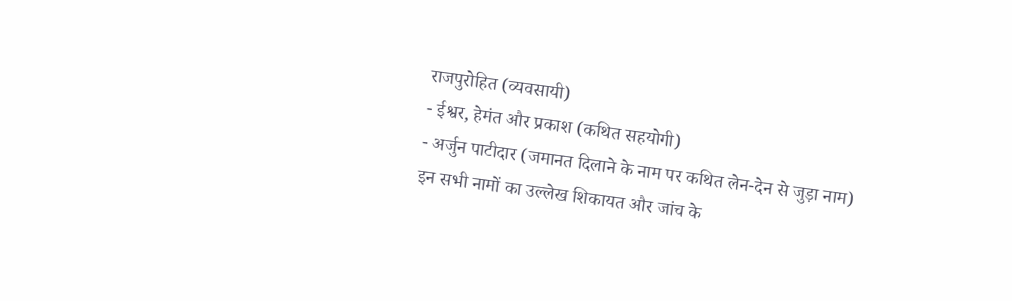राजपुरोहित (व्यवसायी)
- ईश्वर, हेमंत और प्रकाश (कथित सहयोगी)
- अर्जुन पाटीदार (जमानत दिलाने के नाम पर कथित लेन-देन से जुड़ा नाम)
इन सभी नामों का उल्लेख शिकायत और जांच के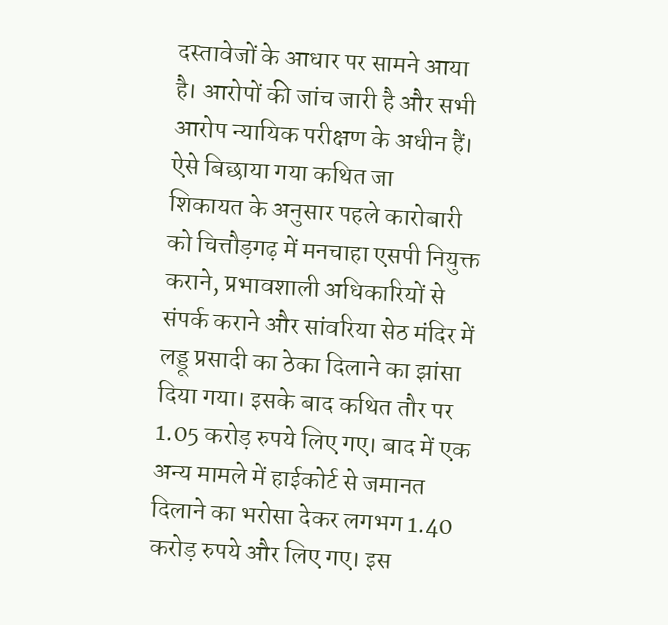दस्तावेजों के आधार पर सामने आया है। आरोपों की जांच जारी है और सभी आरोप न्यायिक परीक्षण के अधीन हैं।
ऐसे बिछाया गया कथित जा
शिकायत के अनुसार पहले कारोबारी को चित्तौड़गढ़ में मनचाहा एसपी नियुक्त कराने, प्रभावशाली अधिकारियों से संपर्क कराने और सांवरिया सेठ मंदिर में लड्डू प्रसादी का ठेका दिलाने का झांसा दिया गया। इसके बाद कथित तौर पर 1.05 करोड़ रुपये लिए गए। बाद में एक अन्य मामले में हाईकोर्ट से जमानत दिलाने का भरोसा देकर लगभग 1.40 करोड़ रुपये और लिए गए। इस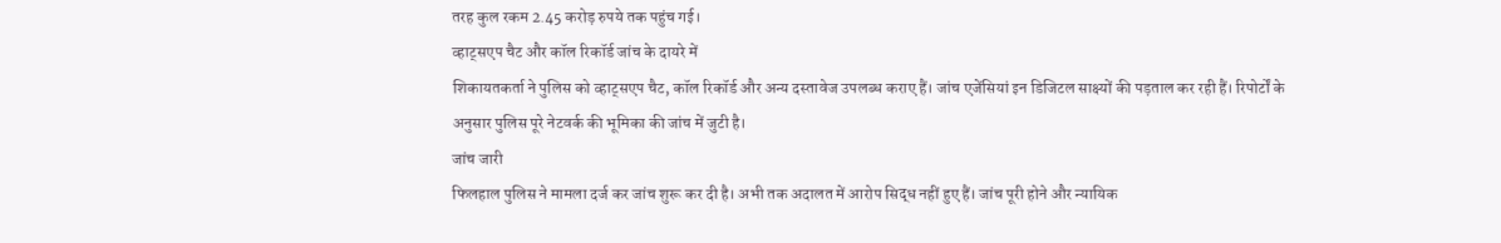तरह कुल रकम 2.45 करोड़ रुपये तक पहुंच गई।
व्हाट्सएप चैट और कॉल रिकॉर्ड जांच के दायरे में
शिकायतकर्ता ने पुलिस को व्हाट्सएप चैट, कॉल रिकॉर्ड और अन्य दस्तावेज उपलब्ध कराए हैं। जांच एजेंसियां इन डिजिटल साक्ष्यों की पड़ताल कर रही हैं। रिपोर्टों के अनुसार पुलिस पूरे नेटवर्क की भूमिका की जांच में जुटी है।
जांच जारी
फिलहाल पुलिस ने मामला दर्ज कर जांच शुरू कर दी है। अभी तक अदालत में आरोप सिद्ध नहीं हुए हैं। जांच पूरी होने और न्यायिक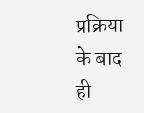प्रक्रिया के बाद ही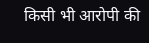किसी भी आरोपी की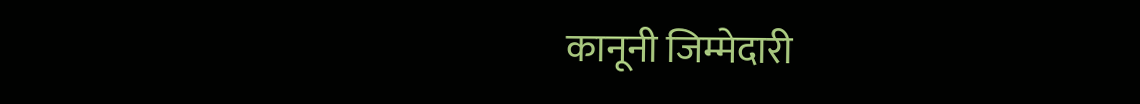कानूनी जिम्मेदारी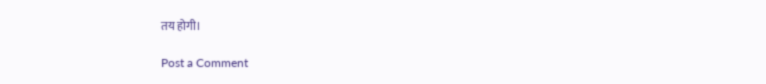तय होगी।

Post a Comment